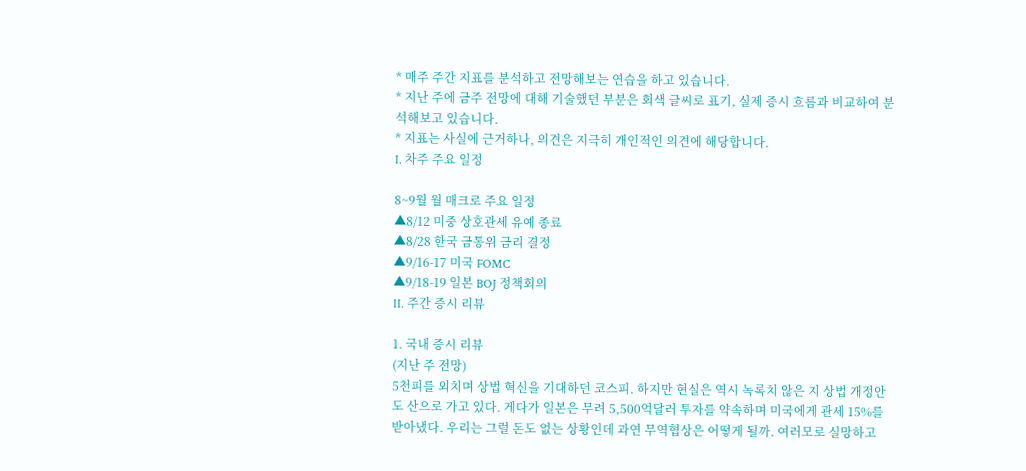* 매주 주간 지표를 분석하고 전망해보는 연습을 하고 있습니다.
* 지난 주에 금주 전망에 대해 기술했던 부분은 회색 글씨로 표기, 실제 증시 흐름과 비교하여 분석해보고 있습니다.
* 지표는 사실에 근거하나, 의견은 지극히 개인적인 의견에 해당합니다.
I. 차주 주요 일정

8~9월 월 매크로 주요 일정
▲8/12 미중 상호관세 유예 종료
▲8/28 한국 금통위 금리 결정
▲9/16-17 미국 FOMC
▲9/18-19 일본 BOJ 정책회의
II. 주간 증시 리뷰

1. 국내 증시 리뷰
(지난 주 전망)
5천피를 외치며 상법 혁신을 기대하던 코스피. 하지만 현실은 역시 녹록치 않은 지 상법 개정안도 산으로 가고 있다. 게다가 일본은 무려 5,500억달러 투자를 약속하며 미국에게 관세 15%를 받아냈다. 우리는 그럴 돈도 없는 상황인데 과연 무역협상은 어떻게 될까. 여러모로 실망하고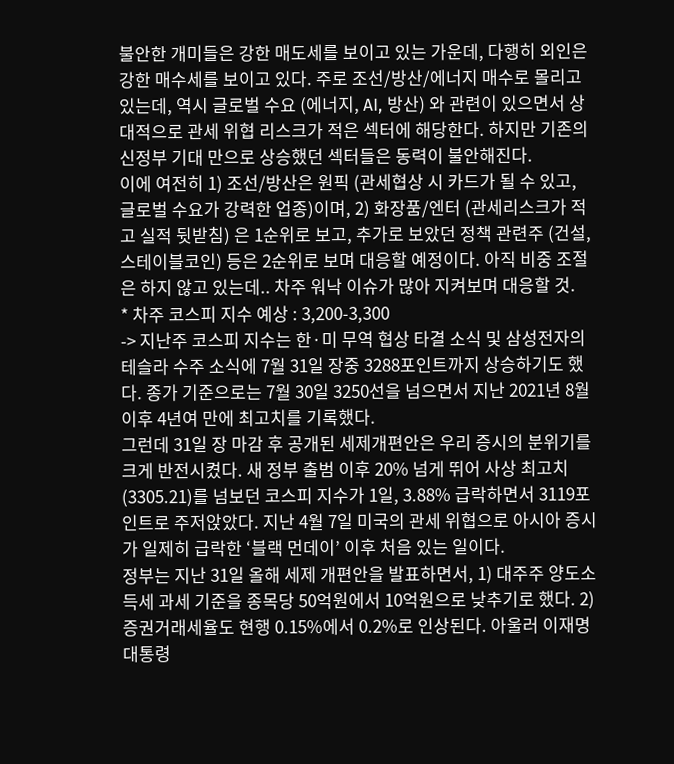불안한 개미들은 강한 매도세를 보이고 있는 가운데, 다행히 외인은 강한 매수세를 보이고 있다. 주로 조선/방산/에너지 매수로 몰리고 있는데, 역시 글로벌 수요 (에너지, AI, 방산) 와 관련이 있으면서 상대적으로 관세 위협 리스크가 적은 섹터에 해당한다. 하지만 기존의 신정부 기대 만으로 상승했던 섹터들은 동력이 불안해진다.
이에 여전히 1) 조선/방산은 원픽 (관세협상 시 카드가 될 수 있고, 글로벌 수요가 강력한 업종)이며, 2) 화장품/엔터 (관세리스크가 적고 실적 뒷받침) 은 1순위로 보고, 추가로 보았던 정책 관련주 (건설, 스테이블코인) 등은 2순위로 보며 대응할 예정이다. 아직 비중 조절은 하지 않고 있는데.. 차주 워낙 이슈가 많아 지켜보며 대응할 것.
* 차주 코스피 지수 예상 : 3,200-3,300
-> 지난주 코스피 지수는 한·미 무역 협상 타결 소식 및 삼성전자의 테슬라 수주 소식에 7월 31일 장중 3288포인트까지 상승하기도 했다. 종가 기준으로는 7월 30일 3250선을 넘으면서 지난 2021년 8월 이후 4년여 만에 최고치를 기록했다.
그런데 31일 장 마감 후 공개된 세제개편안은 우리 증시의 분위기를 크게 반전시켰다. 새 정부 출범 이후 20% 넘게 뛰어 사상 최고치(3305.21)를 넘보던 코스피 지수가 1일, 3.88% 급락하면서 3119포인트로 주저앉았다. 지난 4월 7일 미국의 관세 위협으로 아시아 증시가 일제히 급락한 ‘블랙 먼데이’ 이후 처음 있는 일이다.
정부는 지난 31일 올해 세제 개편안을 발표하면서, 1) 대주주 양도소득세 과세 기준을 종목당 50억원에서 10억원으로 낮추기로 했다. 2) 증권거래세율도 현행 0.15%에서 0.2%로 인상된다. 아울러 이재명 대통령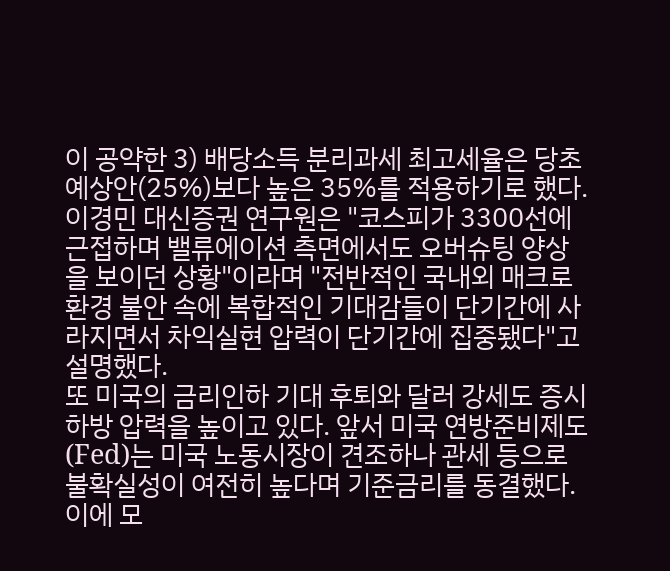이 공약한 3) 배당소득 분리과세 최고세율은 당초 예상안(25%)보다 높은 35%를 적용하기로 했다.
이경민 대신증권 연구원은 "코스피가 3300선에 근접하며 밸류에이션 측면에서도 오버슈팅 양상을 보이던 상황"이라며 "전반적인 국내외 매크로 환경 불안 속에 복합적인 기대감들이 단기간에 사라지면서 차익실현 압력이 단기간에 집중됐다"고 설명했다.
또 미국의 금리인하 기대 후퇴와 달러 강세도 증시 하방 압력을 높이고 있다. 앞서 미국 연방준비제도(Fed)는 미국 노동시장이 견조하나 관세 등으로 불확실성이 여전히 높다며 기준금리를 동결했다. 이에 모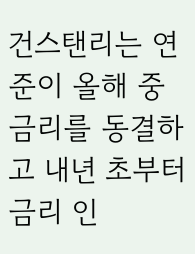건스탠리는 연준이 올해 중 금리를 동결하고 내년 초부터 금리 인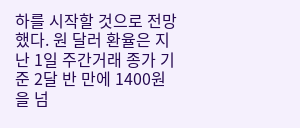하를 시작할 것으로 전망했다. 원 달러 환율은 지난 1일 주간거래 종가 기준 2달 반 만에 1400원을 넘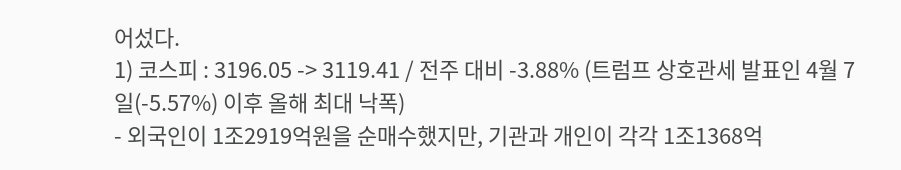어섰다.
1) 코스피 : 3196.05 -> 3119.41 / 전주 대비 -3.88% (트럼프 상호관세 발표인 4월 7일(-5.57%) 이후 올해 최대 낙폭)
- 외국인이 1조2919억원을 순매수했지만, 기관과 개인이 각각 1조1368억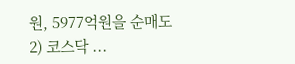원, 5977억원을 순매도
2) 코스닥 ...